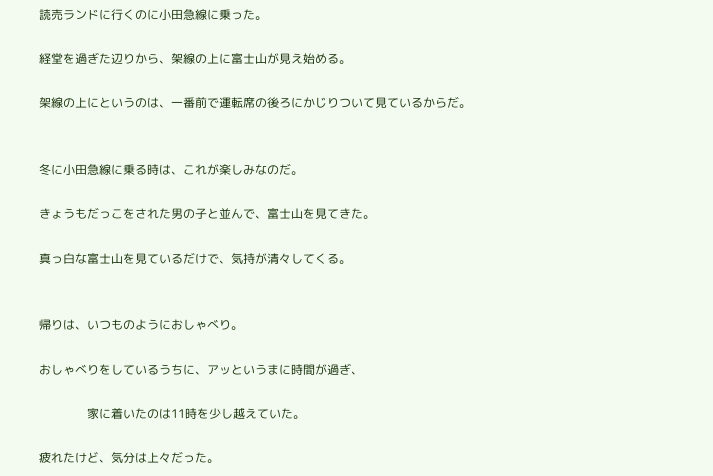読売ランドに行くのに小田急線に乗った。

経堂を過ぎた辺りから、架線の上に富士山が見え始める。

架線の上にというのは、一番前で運転席の後ろにかじりついて見ているからだ。


冬に小田急線に乗る時は、これが楽しみなのだ。

きょうもだっこをされた男の子と並んで、富士山を見てきた。

真っ白な富士山を見ているだけで、気持が清々してくる。


帰りは、いつものようにおしゃべり。

おしゃべりをしているうちに、アッというまに時間が過ぎ、

                家に着いたのは11時を少し越えていた。

疲れたけど、気分は上々だった。